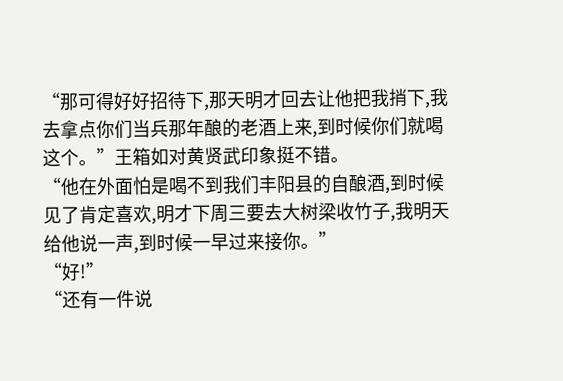“那可得好好招待下,那天明才回去让他把我捎下,我去拿点你们当兵那年酿的老酒上来,到时候你们就喝这个。”王箱如对黄贤武印象挺不错。
“他在外面怕是喝不到我们丰阳县的自酿酒,到时候见了肯定喜欢,明才下周三要去大树梁收竹子,我明天给他说一声,到时候一早过来接你。”
“好!”
“还有一件说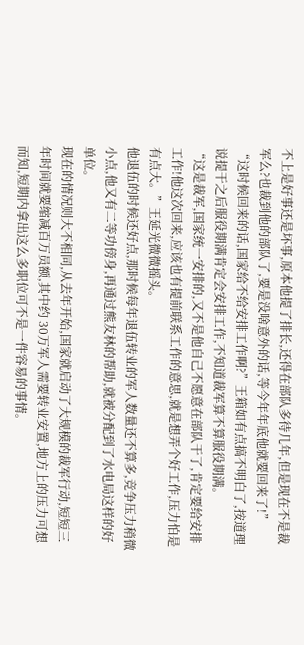不上是好事还是坏事,原本他提了排长,还得在部队多待几年,但是现在不是裁军么?也裁到他的部队了,要是没啥意外的话,等今年年底他就要回来了!”
“这时候回来的话,国家给不给安排工作啊?”王箱如有点搞不明白了,按道理说提干之后服役期满肯定会安排工作,不知道裁军算不算服役期满。
“这是裁军,国家统一安排的,又不是他自己不愿意在部队干了,肯定要给安排工作!他这次回来,应该也有提前联系工作的意思,就是想弄个好工作,压力怕是有点大。”王延光微微摇头。
他退伍的时候还好点,那时候每年退伍转业的军人数量还不算多,竞争压力稍微小点,他又有二等功傍身,再通过熊友林的帮助,就被分配到了水电局这样的好单位。
现在的情况则大不相同,从去年开始,国家就启动了大规模的裁军行动,短短三年时间就要缩减百万员额,其中约 30万军人需要转业安置,地方上的压力可想而知,短期内拿出这么多职位可不是一件容易的事情。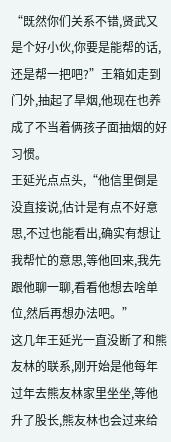“既然你们关系不错,贤武又是个好小伙,你要是能帮的话,还是帮一把吧?”王箱如走到门外,抽起了旱烟,他现在也养成了不当着俩孩子面抽烟的好习惯。
王延光点点头,“他信里倒是没直接说,估计是有点不好意思,不过也能看出,确实有想让我帮忙的意思,等他回来,我先跟他聊一聊,看看他想去啥单位,然后再想办法吧。”
这几年王延光一直没断了和熊友林的联系,刚开始是他每年过年去熊友林家里坐坐,等他升了股长,熊友林也会过来给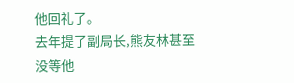他回礼了。
去年提了副局长,熊友林甚至没等他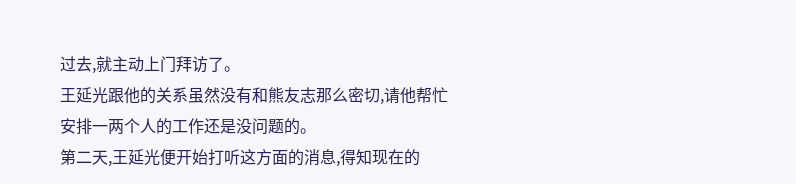过去,就主动上门拜访了。
王延光跟他的关系虽然没有和熊友志那么密切,请他帮忙安排一两个人的工作还是没问题的。
第二天,王延光便开始打听这方面的消息,得知现在的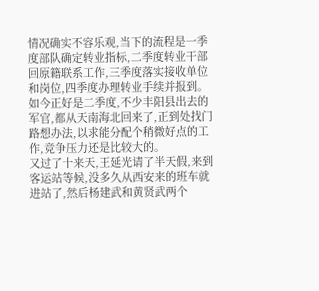情况确实不容乐观,当下的流程是一季度部队确定转业指标,二季度转业干部回原籍联系工作,三季度落实接收单位和岗位,四季度办理转业手续并报到。
如今正好是二季度,不少丰阳县出去的军官,都从天南海北回来了,正到处找门路想办法,以求能分配个稍微好点的工作,竞争压力还是比较大的。
又过了十来天,王延光请了半天假,来到客运站等候,没多久从西安来的班车就进站了,然后杨建武和黄贤武两个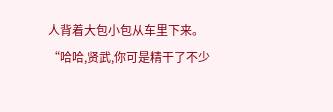人背着大包小包从车里下来。
“哈哈,贤武,你可是精干了不少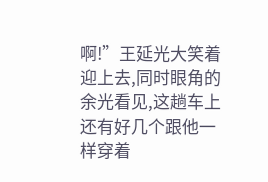啊!”王延光大笑着迎上去,同时眼角的余光看见,这趟车上还有好几个跟他一样穿着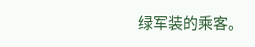绿军装的乘客。